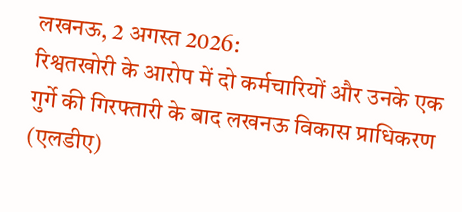लखनऊ, 2 अगस्त 2026:
रिश्वतखोरी के आरोप में दो कर्मचारियों और उनके एक गुर्गे की गिरफ्तारी के बाद लखनऊ विकास प्राधिकरण (एलडीए)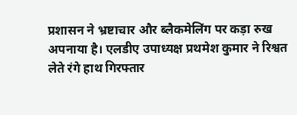प्रशासन ने भ्रष्टाचार और ब्लैकमेलिंग पर कड़ा रुख अपनाया है। एलडीए उपाध्यक्ष प्रथमेश कुमार ने रिश्वत लेते रंगे हाथ गिरफ्तार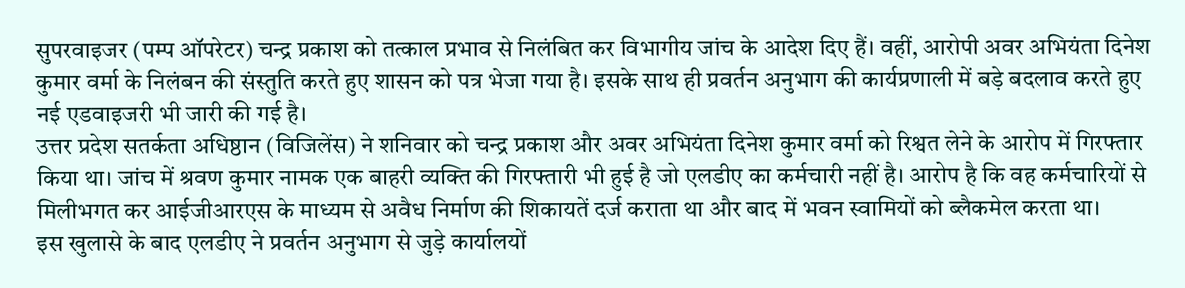सुपरवाइजर (पम्प ऑपरेटर) चन्द्र प्रकाश को तत्काल प्रभाव से निलंबित कर विभागीय जांच के आदेश दिए हैं। वहीं, आरोपी अवर अभियंता दिनेश कुमार वर्मा के निलंबन की संस्तुति करते हुए शासन को पत्र भेजा गया है। इसके साथ ही प्रवर्तन अनुभाग की कार्यप्रणाली में बड़े बदलाव करते हुए नई एडवाइजरी भी जारी की गई है।
उत्तर प्रदेश सतर्कता अधिष्ठान (विजिलेंस) ने शनिवार को चन्द्र प्रकाश और अवर अभियंता दिनेश कुमार वर्मा को रिश्वत लेने के आरोप में गिरफ्तार किया था। जांच में श्रवण कुमार नामक एक बाहरी व्यक्ति की गिरफ्तारी भी हुई है जो एलडीए का कर्मचारी नहीं है। आरोप है कि वह कर्मचारियों से मिलीभगत कर आईजीआरएस के माध्यम से अवैध निर्माण की शिकायतें दर्ज कराता था और बाद में भवन स्वामियों को ब्लैकमेल करता था।
इस खुलासे के बाद एलडीए ने प्रवर्तन अनुभाग से जुड़े कार्यालयों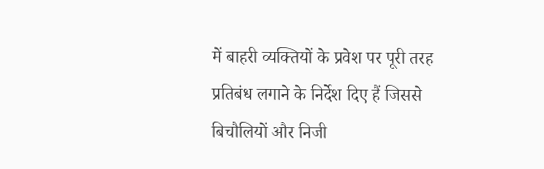में बाहरी व्यक्तियों के प्रवेश पर पूरी तरह प्रतिबंध लगाने के निर्देश दिए हैं जिससे बिचौलियों और निजी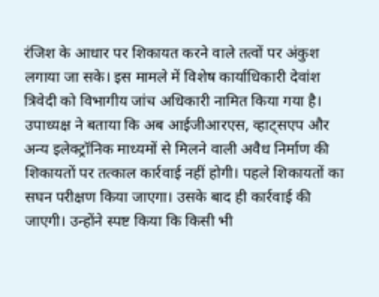रंजिश के आधार पर शिकायत करने वाले तत्वों पर अंकुश लगाया जा सके। इस मामले में विशेष कार्याधिकारी देवांश त्रिवेदी को विभागीय जांच अधिकारी नामित किया गया है।
उपाध्यक्ष ने बताया कि अब आईजीआरएस, व्हाट्सएप और अन्य इलेक्ट्रॉनिक माध्यमों से मिलने वाली अवैध निर्माण की शिकायतों पर तत्काल कार्रवाई नहीं होगी। पहले शिकायतों का सघन परीक्षण किया जाएगा। उसके बाद ही कार्रवाई की जाएगी। उन्होंने स्पष्ट किया कि किसी भी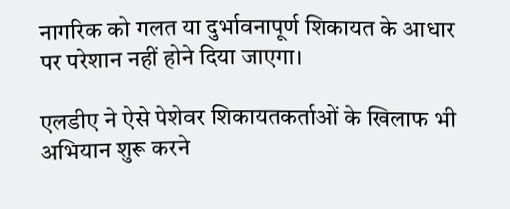नागरिक को गलत या दुर्भावनापूर्ण शिकायत के आधार पर परेशान नहीं होने दिया जाएगा।

एलडीए ने ऐसे पेशेवर शिकायतकर्ताओं के खिलाफ भी अभियान शुरू करने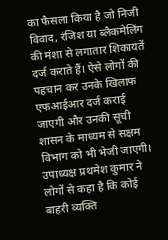का फैसला किया है जो निजी विवाद, रंजिश या ब्लैकमेलिंग की मंशा से लगातार शिकायतें दर्ज कराते हैं। ऐसे लोगों की पहचान कर उनके खिलाफ एफआईआर दर्ज कराई जाएगी और उनकी सूची शासन के माध्यम से सक्षम विभाग को भी भेजी जाएगी।
उपाध्यक्ष प्रथमेश कुमार ने लोगों से कहा है कि कोई बाहरी व्यक्ति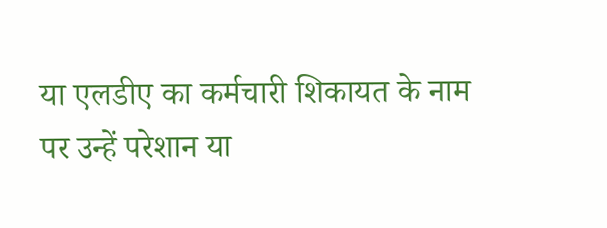या एलडीए का कर्मचारी शिकायत के नाम पर उन्हें परेशान या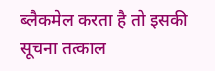ब्लैकमेल करता है तो इसकी सूचना तत्काल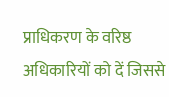प्राधिकरण के वरिष्ठ अधिकारियों को दें जिससे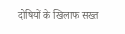दोषियों के खिलाफ सख्त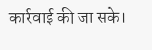कार्रवाई की जा सके।